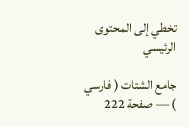تخطي إلى المحتوى الرئيسي

جامع الشتات ( فارسي ) — صفحة 222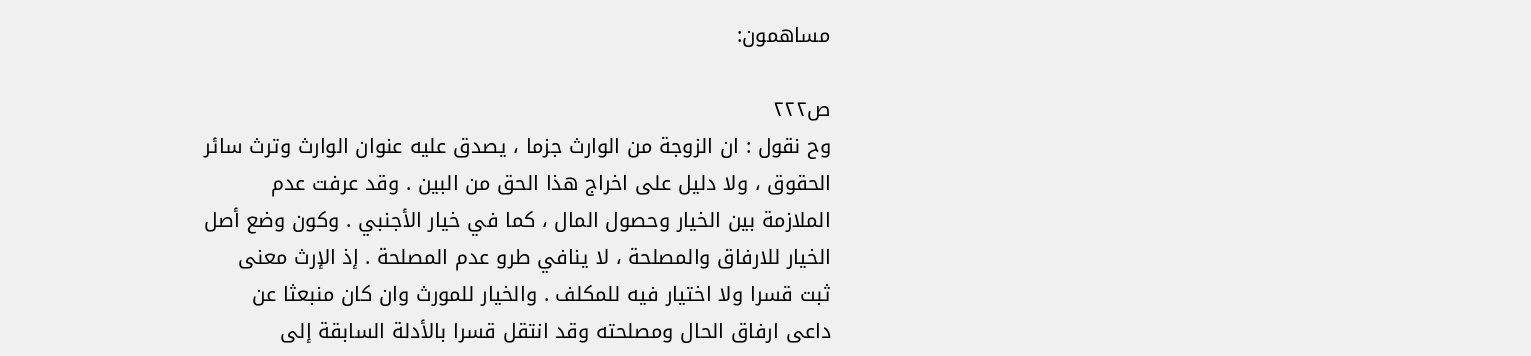مساهمون:

ص٢٢٢
وح نقول : ان الزوجة من الوارث جزما ، يصدق عليه عنوان الوارث وترث سائر الحقوق ، ولا دليل على اخراج هذا الحق من البين . وقد عرفت عدم الملازمة بين الخيار وحصول المال ، كما في خيار الأجنبي . وكون وضع أصل الخيار للارفاق والمصلحة ، لا ينافي طرو عدم المصلحة . إذ الإرث معنى ثبت قسرا ولا اختيار فيه للمكلف . والخيار للمورث وان كان منبعثا عن داعى ارفاق الحال ومصلحته وقد انتقل قسرا بالأدلة السابقة إلى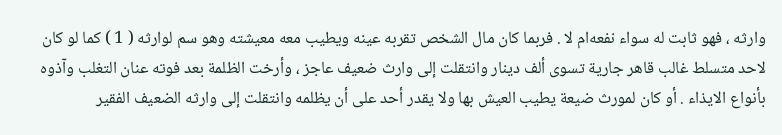وارثه ، فهو ثابت له سواء نفعه‌ام لا . فربما كان مال الشخص تقربه عينه ويطيب معه معيشته وهو سم لوارثه ( 1 ) كما لو كان لاحد متسلط غالب قاهر جارية تسوى ألف دينار وانتقلت إلى وارث ضعيف عاجز ، وأرخت الظلمة بعد فوته عنان التغلب وآذوه بأنواع الايذاء . أو كان لمورث ضيعة يطيب العيش بها ولا يقدر أحد على أن يظلمه وانتقلت إلى وارثه الضعيف الفقير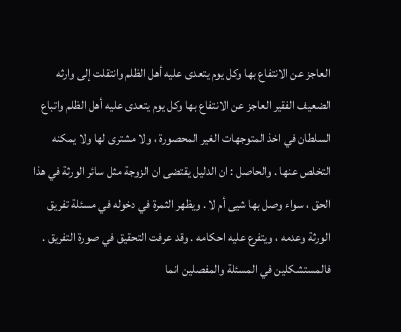العاجز عن الانتفاع بها وكل يوم يتعدى عليه أهل الظلم وانتقلت إلى وارثه الضعيف الفقير العاجز عن الانتفاع بها وكل يوم يتعدى عليه أهل الظلم واتباع السلطان في اخذ المتوجهات الغير المحصورة ، ولا مشترى لها ولا يمكنه التخلص عنها . والحاصل : ان الدليل يقتضى ان الزوجة مثل سائر الورثة في هذا الحق ، سواء وصل بها شيى أم لا . ويظهر الثمرة في دخوله في مسئلة تفريق الورثة وعدمه ، ويتفرع عليه احكامه . وقد عرفت التحقيق في صورة التفريق . فالمستشكلين في المسئلة والمفصلين انما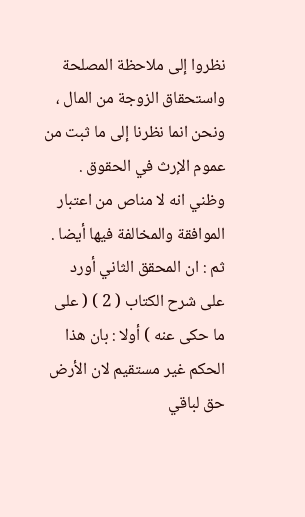نظروا إلى ملاحظة المصلحة واستحقاق الزوجة من المال ، ونحن انما نظرنا إلى ما ثبت من عموم الإرث في الحقوق . وظني انه لا مناص من اعتبار الموافقة والمخالفة فيها أيضا . ثم : ان المحقق الثاني أورد على شرح الكتاب ( 2 ) ( على ما حكى عنه ) أولا : بان هذا الحكم غير مستقيم لان الأرض حق لباقي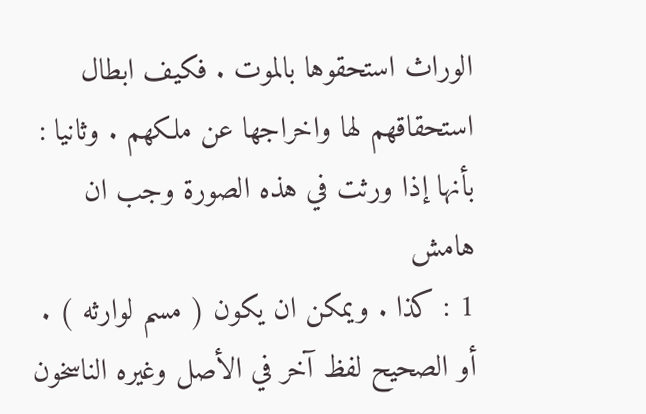الوراث استحقوها بالموت . فكيف ابطال استحقاقهم لها واخراجها عن ملكهم . وثانيا : بأنها إذا ورثت في هذه الصورة وجب ان
هامش
1 : كذا . ويمكن ان يكون ( مسم لوارثه ) . أو الصحيح لفظ آخر في الأصل وغيره الناسخون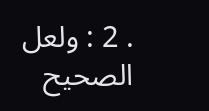. 2 : ولعل الصحيح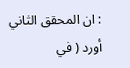: ان المحقق الثاني أورد ( في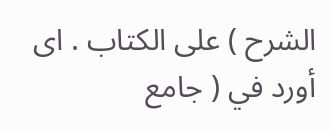الشرح ) على الكتاب . اى أورد في ( جامع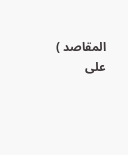المقاصد ) على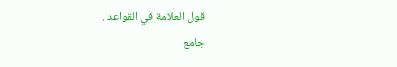قول العلامة في القواعد .
جامع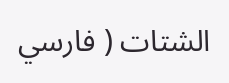الشتات ( فارسي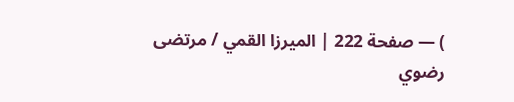) — صفحة 222 | الميرزا القمي / مرتضى رضوي